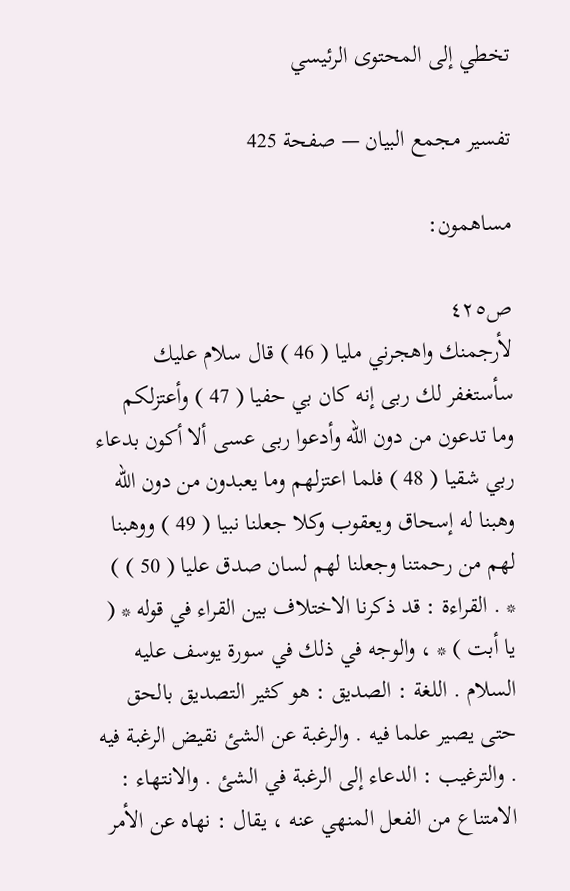تخطي إلى المحتوى الرئيسي

تفسير مجمع البيان — صفحة 425

مساهمون:

ص٤٢٥
لأرجمنك واهجرني مليا ( 46 ) قال سلام عليك سأستغفر لك ربى إنه كان بي حفيا ( 47 ) وأعتزلكم وما تدعون من دون الله وأدعوا ربى عسى ألا أكون بدعاء ربي شقيا ( 48 ) فلما اعتزلهم وما يعبدون من دون الله وهبنا له إسحاق ويعقوب وكلا جعلنا نبيا ( 49 ) ووهبنا لهم من رحمتنا وجعلنا لهم لسان صدق عليا ( 50 ) ) * . القراءة : قد ذكرنا الاختلاف بين القراء في قوله * ( يا أبت ) * ، والوجه في ذلك في سورة يوسف عليه السلام . اللغة : الصديق : هو كثير التصديق بالحق حتى يصير علما فيه . والرغبة عن الشئ نقيض الرغبة فيه . والترغيب : الدعاء إلى الرغبة في الشئ . والانتهاء : الامتناع من الفعل المنهي عنه ، يقال : نهاه عن الأمر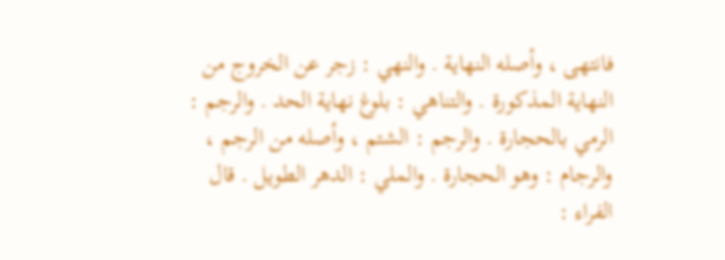فانتهى ، وأصله النهاية . والنهي : زجر عن الخروج من النهاية المذكورة . والتناهي : بلوغ نهاية الحد . والرجم : الرمي بالحجارة . والرجم : الشتم ، وأصله من الرجم ، والرجام : وهو الحجارة . والملي : الدهر الطويل . قال الفراء :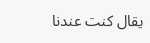يقال كنت عندنا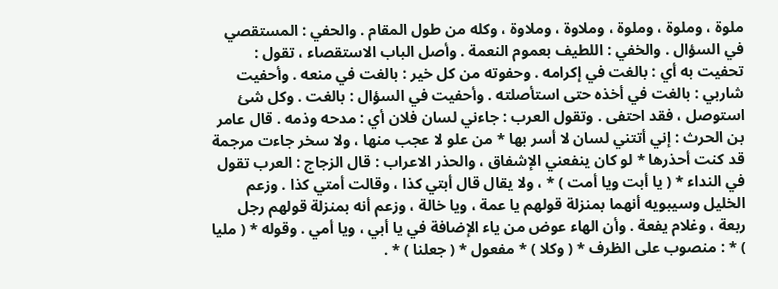ملوة ، وملوة ، وملوة ، وملاوة ، وملاوة ، وكله من طول المقام . والحفي : المستقصي في السؤال . والخفي : اللطيف بعموم النعمة . وأصل الباب الاستقصاء ، تقول : تحفيت به أي : بالغت في إكرامه . وحفوته من كل خير : بالغت في منعه . وأحفيت شاربي : بالغت في أخذه حتى استأصلته . وأحفيت في السؤال : بالغت . وكل شئ استوصل ، فقد احتفى . وتقول العرب : جاءني لسان فلان أي : مدحه وذمه . قال عامر بن الحرث : إني أتتني لسان لا أسر بها * من علو لا عجب منها ، ولا سخر جاءت مرجمة قد كنت أحذرها * لو كان ينفعني الإشفاق ، والحذر الاعراب : قال الزجاج : العرب تقول في النداء * ( يا أبت ويا أمت ) * ، ولا يقال قال أبتي كذا ، وقالت أمتي كذا . وزعم الخليل وسيبويه أنهما بمنزلة قولهم يا عمة ، ويا خالة ، وزعم أنه بمنزلة قولهم رجل ربعة ، وغلام يفعة . وأن الهاء عوض من ياء الإضافة في يا أبي ، ويا أمي . وقوله * ( مليا ) * : منصوب على الظرف * ( وكلا ) * مفعول * ( جعلنا ) * .